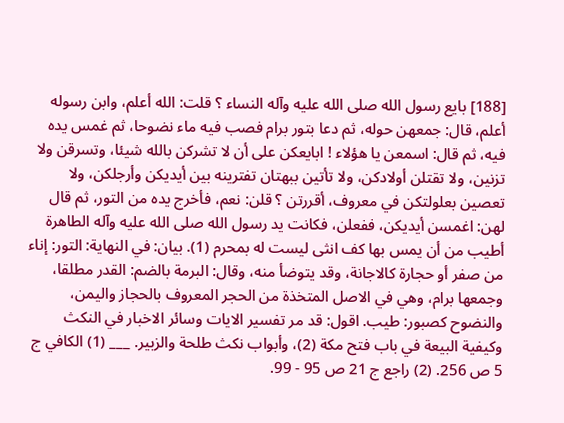[188] بايع رسول الله صلى الله عليه وآله النساء ؟ قلت: الله أعلم، وابن رسوله أعلم، قال: جمعهن حوله، ثم دعا بتور برام فصب فيه ماء نضوحا، ثم غمس يده فيه، ثم قال: اسمعن يا هؤلاء ! ابايعكن على أن لا تشركن بالله شيئا، وتسرقن ولا تزنين، ولا تقتلن أولادكن، ولا تأتين ببهتان تفترينه بين أيديكن وأرجلكن، ولا تعصين بعلولتكن في معروف، أقررتن ؟ قلن: نعم، فأخرج يده من التور، ثم قال لهن: اغمسن أيديكن، ففعلن، فكانت يد رسول الله صلى الله عليه وآله الطاهرة أطيب من أن يمس بها كف انثى ليست له بمحرم (1). بيان: في النهاية: التور: إناء من صفر أو حجارة كالاجانة، وقد يتوضأ منه، وقال: البرمة بالضم: القدر مطلقا، وجمعها برام، وهي في الاصل المتخذة من الحجر المعروف بالحجاز واليمن، والنضوح كصبور: طيب. اقول: قد مر تفسير الايات وسائر الاخبار في النكث وكيفية البيعة في باب فتح مكة (2)، وأبواب نكث طلحة والزبير. ___ (1) الكافي ج 5 ص 256. (2) راجع ج 21 ص 95 - 99.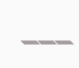___